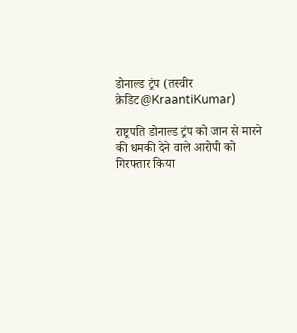डोनाल्ड ट्रंप (तस्वीर क्रेडिट@KraantiKumar)

राष्ट्रपति डोनाल्ड ट्रंप को जान से मारने की धमकी देने वाले आरोपी को गिरफ्तार किया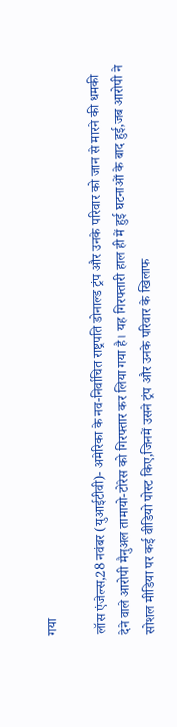गया

लॉस एंजेल्स,28 नवंबर (युआईटीवी)- अमेरिका के नव-निर्वाचित राष्ट्रपति डोनाल्ड ट्रंप और उनके परिवार को जान से मारने की धमकी देने वाले आरोपी मैनुअल तामायो-टोरेस को गिरफ्तार कर लिया गया है। यह गिरफ्तारी हाल ही में हुई घटनाओं के बाद हुई,जब आरोपी ने सोशल मीडिया पर कई वीडियो पोस्ट किए,जिनमें उसने ट्रंप और उनके परिवार के खिलाफ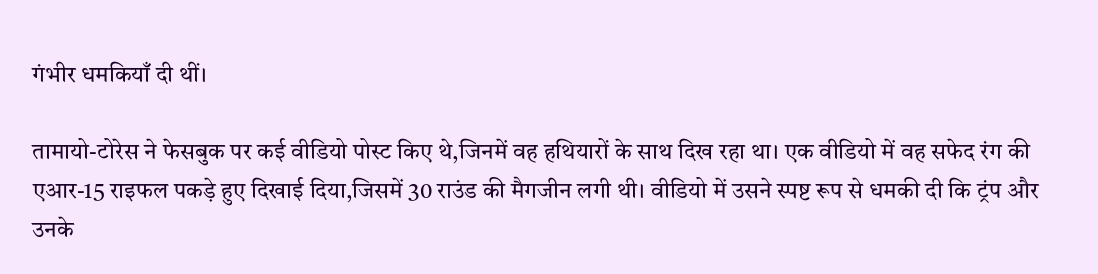गंभीर धमकियाँ दी थीं।

तामायो-टोरेस ने फेसबुक पर कई वीडियो पोस्ट किए थे,जिनमें वह हथियारों के साथ दिख रहा था। एक वीडियो में वह सफेद रंग की एआर-15 राइफल पकड़े हुए दिखाई दिया,जिसमें 30 राउंड की मैगजीन लगी थी। वीडियो में उसने स्पष्ट रूप से धमकी दी कि ट्रंप और उनके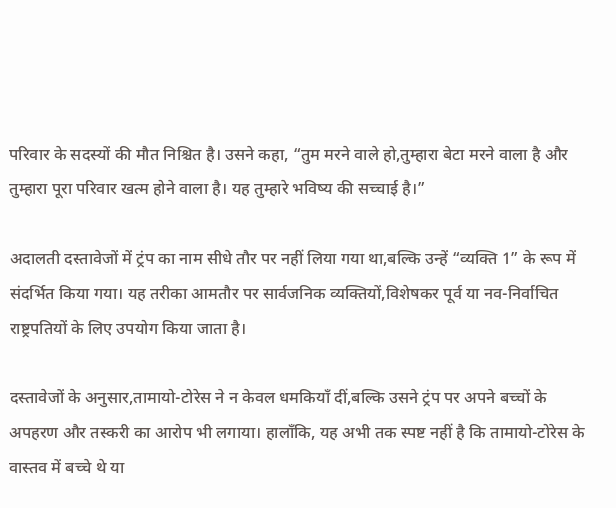परिवार के सदस्यों की मौत निश्चित है। उसने कहा, “तुम मरने वाले हो,तुम्हारा बेटा मरने वाला है और तुम्हारा पूरा परिवार खत्म होने वाला है। यह तुम्हारे भविष्य की सच्चाई है।”

अदालती दस्तावेजों में ट्रंप का नाम सीधे तौर पर नहीं लिया गया था,बल्कि उन्हें “व्यक्ति 1” के रूप में संदर्भित किया गया। यह तरीका आमतौर पर सार्वजनिक व्यक्तियों,विशेषकर पूर्व या नव-निर्वाचित राष्ट्रपतियों के लिए उपयोग किया जाता है।

दस्तावेजों के अनुसार,तामायो-टोरेस ने न केवल धमकियाँ दीं,बल्कि उसने ट्रंप पर अपने बच्चों के अपहरण और तस्करी का आरोप भी लगाया। हालाँकि, यह अभी तक स्पष्ट नहीं है कि तामायो-टोरेस के वास्तव में बच्चे थे या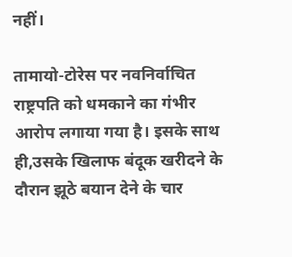नहीं।

तामायो-टोरेस पर नवनिर्वाचित राष्ट्रपति को धमकाने का गंभीर आरोप लगाया गया है। इसके साथ ही,उसके खिलाफ बंदूक खरीदने के दौरान झूठे बयान देने के चार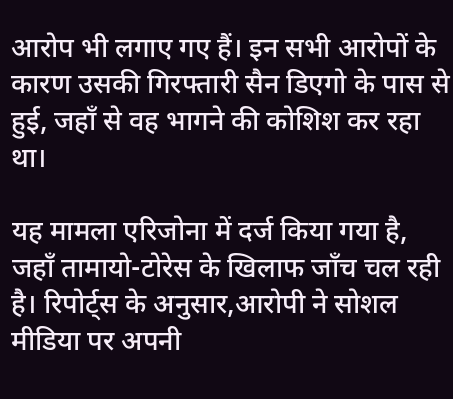आरोप भी लगाए गए हैं। इन सभी आरोपों के कारण उसकी गिरफ्तारी सैन डिएगो के पास से हुई, जहाँ से वह भागने की कोशिश कर रहा था।

यह मामला एरिजोना में दर्ज किया गया है, जहाँ तामायो-टोरेस के खिलाफ जाँच चल रही है। रिपोर्ट्स के अनुसार,आरोपी ने सोशल मीडिया पर अपनी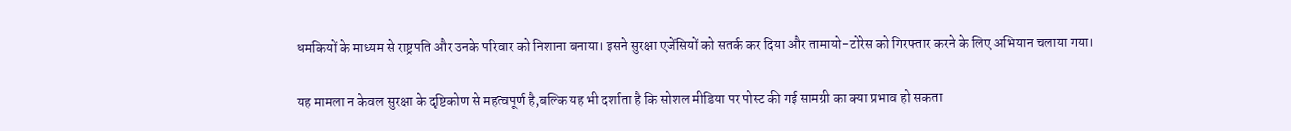धमकियों के माध्यम से राष्ट्रपति और उनके परिवार को निशाना बनाया। इसने सुरक्षा एजेंसियों को सतर्क कर दिया और तामायो-टोरेस को गिरफ्तार करने के लिए अभियान चलाया गया।

यह मामला न केवल सुरक्षा के दृष्टिकोण से महत्वपूर्ण है,बल्कि यह भी दर्शाता है कि सोशल मीडिया पर पोस्ट की गई सामग्री का क्या प्रभाव हो सकता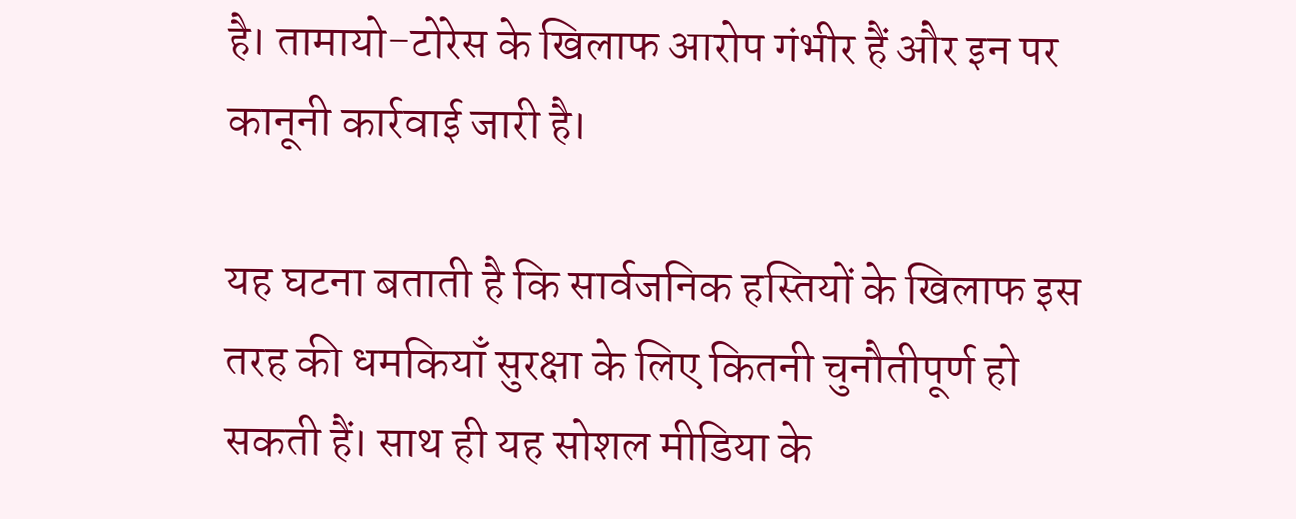है। तामायो-टोरेस के खिलाफ आरोप गंभीर हैं और इन पर कानूनी कार्रवाई जारी है।

यह घटना बताती है कि सार्वजनिक हस्तियों के खिलाफ इस तरह की धमकियाँ सुरक्षा के लिए कितनी चुनौतीपूर्ण हो सकती हैं। साथ ही यह सोशल मीडिया के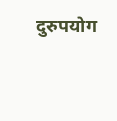दुरुपयोग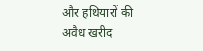और हथियारों की अवैध खरीद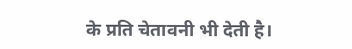के प्रति चेतावनी भी देती है।